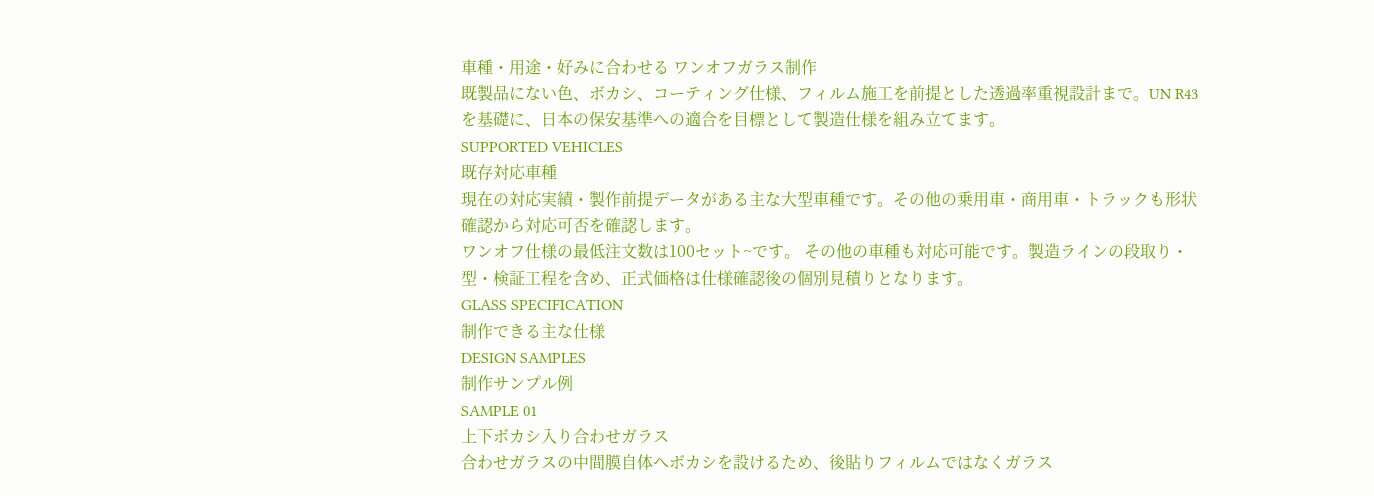車種・用途・好みに合わせる ワンオフガラス制作
既製品にない色、ボカシ、コーティング仕様、フィルム施工を前提とした透過率重視設計まで。UN R43を基礎に、日本の保安基準への適合を目標として製造仕様を組み立てます。
SUPPORTED VEHICLES
既存対応車種
現在の対応実績・製作前提データがある主な大型車種です。その他の乗用車・商用車・トラックも形状確認から対応可否を確認します。
ワンオフ仕様の最低注文数は100セット~です。 その他の車種も対応可能です。製造ラインの段取り・型・検証工程を含め、正式価格は仕様確認後の個別見積りとなります。
GLASS SPECIFICATION
制作できる主な仕様
DESIGN SAMPLES
制作サンプル例
SAMPLE 01
上下ボカシ入り合わせガラス
合わせガラスの中間膜自体へボカシを設けるため、後貼りフィルムではなくガラス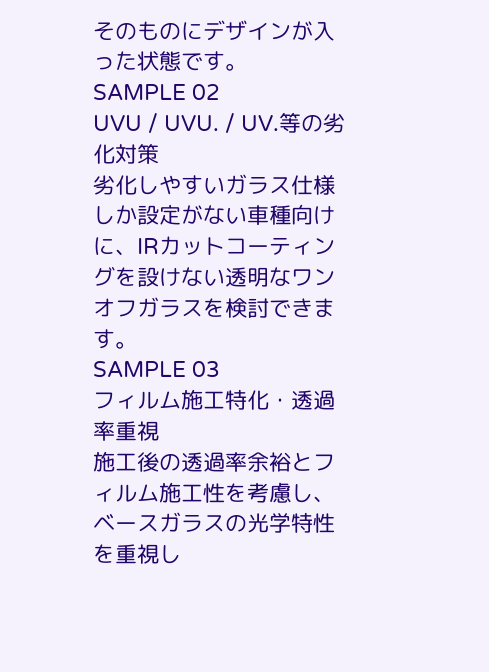そのものにデザインが入った状態です。
SAMPLE 02
UVU / UVU. / UV.等の劣化対策
劣化しやすいガラス仕様しか設定がない車種向けに、IRカットコーティングを設けない透明なワンオフガラスを検討できます。
SAMPLE 03
フィルム施工特化・透過率重視
施工後の透過率余裕とフィルム施工性を考慮し、ベースガラスの光学特性を重視し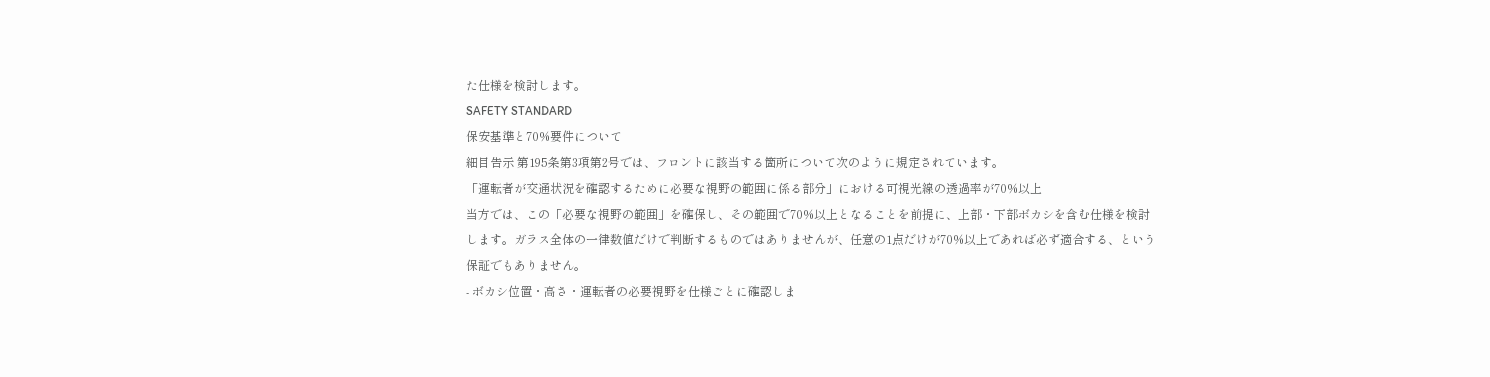た仕様を検討します。
SAFETY STANDARD
保安基準と70%要件について
細目告示 第195条第3項第2号では、フロントに該当する箇所について次のように規定されています。
「運転者が交通状況を確認するために必要な視野の範囲に係る部分」における可視光線の透過率が70%以上
当方では、この「必要な視野の範囲」を確保し、その範囲で70%以上となることを前提に、上部・下部ボカシを含む仕様を検討します。ガラス全体の一律数値だけで判断するものではありませんが、任意の1点だけが70%以上であれば必ず適合する、という保証でもありません。
- ボカシ位置・高さ・運転者の必要視野を仕様ごとに確認しま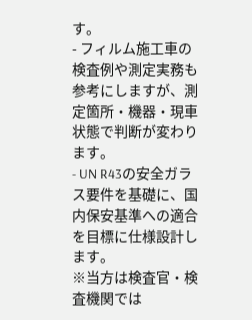す。
- フィルム施工車の検査例や測定実務も参考にしますが、測定箇所・機器・現車状態で判断が変わります。
- UN R43の安全ガラス要件を基礎に、国内保安基準への適合を目標に仕様設計します。
※当方は検査官・検査機関では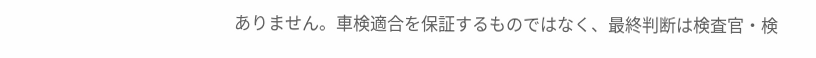ありません。車検適合を保証するものではなく、最終判断は検査官・検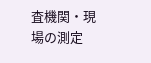査機関・現場の測定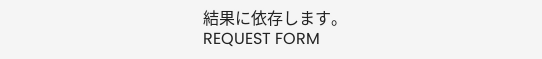結果に依存します。
REQUEST FORM